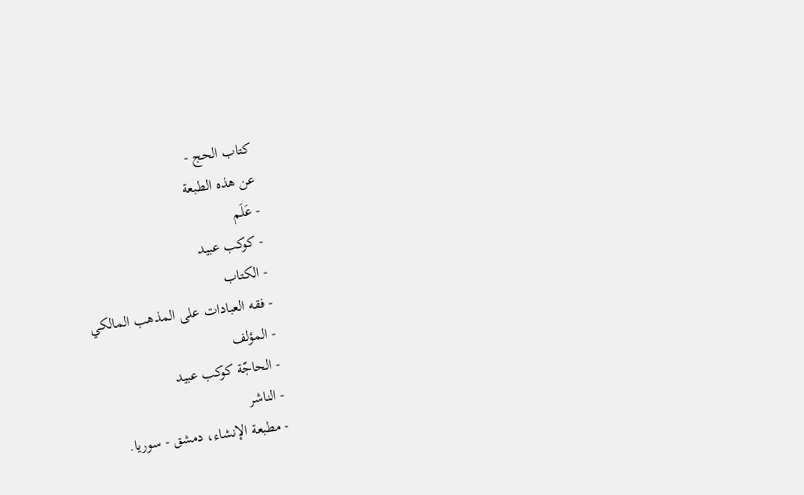كتاب الحج -
عن هذه الطبعة
- عَلَم
- كوكب عبيد
- الكتاب
- فقه العبادات على المذهب المالكي
- المؤلف
- الحاجّة كوكب عبيد
- الناشر
- مطبعة الإنشاء، دمشق - سوريا.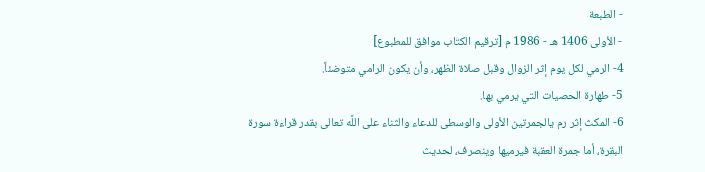- الطبعة
- الأولى 1406 هـ - 1986 م [ترقيم الكتاب موافق للمطبوع]
4- الرمي لكل يوم إثر الزوال وقبل صلاة الظهر، وأن يكون الرامي متوضئاً.
5- طهارة الحصيات التي يرمي بها.
6- المكث إثر رم يالجمرتين الأولى والوسطى للدعاء والثناء على اللَّه تعالى بقدر قراءة سورة البقرة، أما جمرة العقبة فيرميها وينصرف، لحديث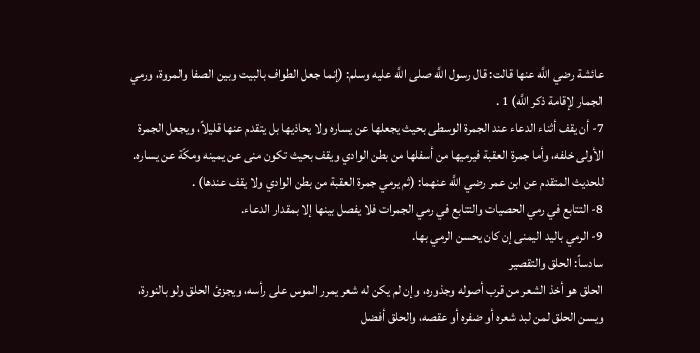عائشة رضي اللَّه عنها قالت: قال رسول اللَّه صلى اللَّه عليه وسلم: (إنما جعل الطواف بالبيت وبين الصفا والمروة، ورمي الجمار لإقامة ذكر اللَّه) 1 .
7- أن يقف أثناء الدعاء عند الجمرة الوسطى بحيث يجعلها عن يساره ولا يحاذيها بل يتقدم عنها قليلاً، ويجعل الجمرة الأولى خلفه، وأما جمرة العقبة فيرميها من أسفلها من بطن الوادي ويقف بحيث تكون منى عن يمينه ومكّة عن يساره.
للحديث المتقدم عن ابن عمر رضي اللَّه عنهما: (ثم يرمي جمرة العقبة من بطن الوادي ولا يقف عندها) .
8- التتابع في رمي الحصيات والتتابع في رمي الجمرات فلا يفصل بينها إلا بمقدار الدعاء.
9- الرمي باليد اليمنى إن كان يحسن الرمي بها.
سادساً: الحلق والتقصير
الحلق هو أخذ الشعر من قرب أصوله وجذوره، وإن لم يكن له شعر يمرر الموس على رأسه، ويجزئ الحلق ولو بالنورة، ويسن الحلق لمن لبد شعره أو ضفره أو عقصه، والحلق أفضل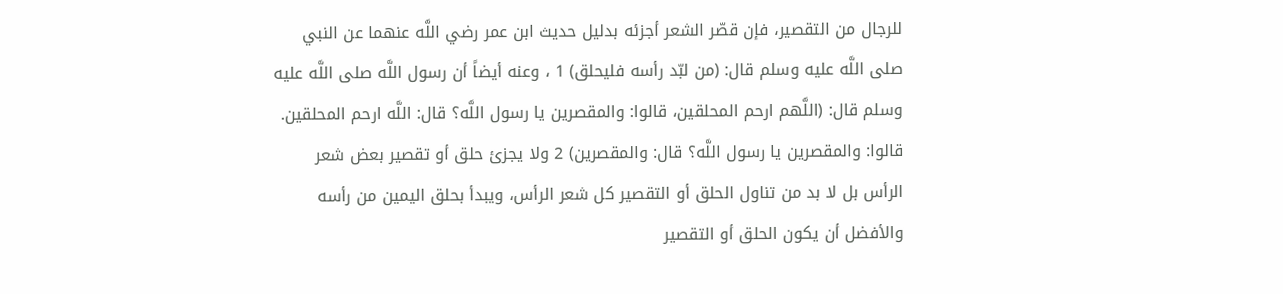للرجال من التقصير، فإن قصّر الشعر أجزئه بدليل حديث ابن عمر رضي اللَّه عنهما عن النبي صلى اللَّه عليه وسلم قال: (من لبّد رأسه فليحلق) 1 ، وعنه أيضاً أن رسول اللَّه صلى اللَّه عليه وسلم قال: (اللَّهم ارحم المحلقين، قالوا: والمقصرين يا رسول اللَّه؟ قال: اللَّه ارحم المحلقين.
قالوا: والمقصرين يا رسول اللَّه؟ قال: والمقصرين) 2 ولا يجزئ حلق أو تقصير بعض شعر الرأس بل لا بد من تناول الحلق أو التقصير كل شعر الرأس، ويبدأ بحلق اليمين من رأسه والأفضل أن يكون الحلق أو التقصير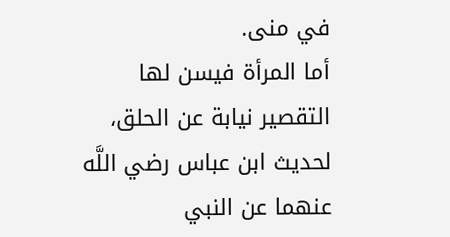في منى.
أما المرأة فيسن لها التقصير نيابة عن الحلق، لحديث ابن عباس رضي اللَّه عنهما عن النبي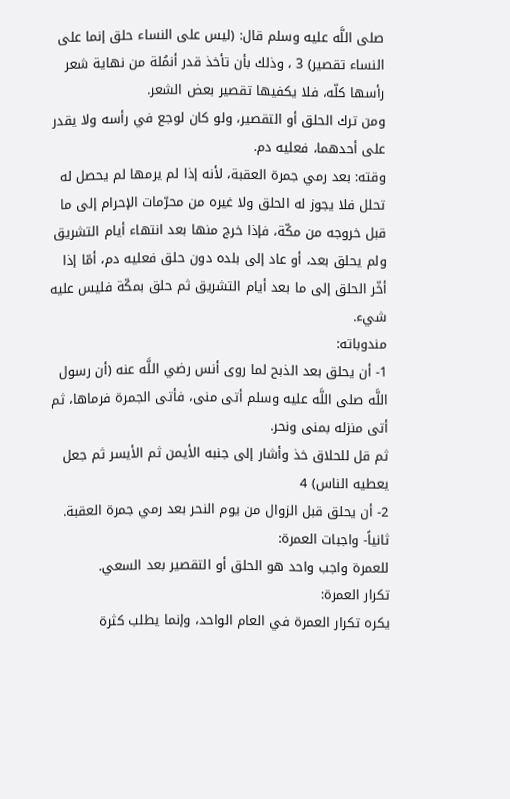صلى اللَّه عليه وسلم قال: (ليس على النساء حلق إنما على النساء تقصير) 3 ، وذلك بأن تأخذ قدر أنمُلة من نهاية شعر رأسها كلّه، فلا يكفيها تقصير بعض الشعر.
ومن ترك الحلق أو التقصير، ولو كان لوجع في رأسه ولا يقدر على أحدهما، فعليه دم.
وقته: بعد رمي جمرة العقبة، لأنه إذا لم يرمها لم يحصل له تحلل فلا يجوز له الحلق ولا غيره من محرّمات الإحرام إلى ما قبل خروجه من مكّة، فإذا خرج منها بعد انتهاء أيام التشريق ولم يحلق بعد، أو عاد إلى بلده دون حلق فعليه دم، أمّا إذا أخّر الحلق إلى ما بعد أيام التشريق ثم حلق بمكّة فليس عليه شيء.
مندوباته:
1- أن يحلق بعد الذبح لما روى أنس رضي اللَّه عنه (أن رسول اللَّه صلى اللَّه عليه وسلم أتى منى، فأتى الجمرة فرماها، ثم أتى منزله بمنى ونحر.
ثم قل للحلاق خذ وأشار إلى جنبه الأيمن ثم الأيسر ثم جعل يعطيه الناس) 4
2- أن يحلق قبل الزوال من يوم النحر بعد رمي جمرة العقبة.
ثانياً- واجبات العمرة:
للعمرة واجب واحد هو الحلق أو التقصير بعد السعي.
تكرار العمرة:
يكره تكرار العمرة في العام الواحد، وإنما يطلب كثرة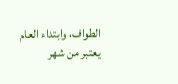الطواف، وابتداء العام يعتبر من شهر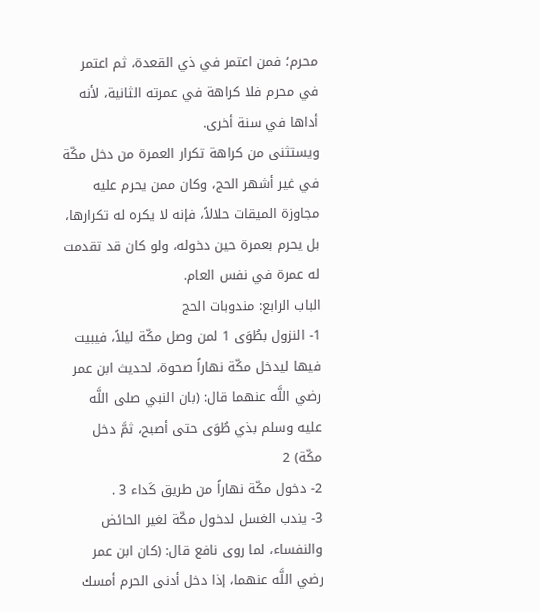محرم؛ فمن اعتمر في ذي القعدة، ثم اعتمر في محرم فلا كراهة في عمرته الثانية، لأنه أداها في سنة أخرى.
ويستثنى من كراهة تكرار العمرة من دخل مكّة في غير أشهر الحج، وكان ممن يحرم عليه مجاوزة الميقات حلالاً، فإنه لا يكره له تكرارها، بل يحرم بعمرة حين دخوله، ولو كان قد تقدمت له عمرة في نفس العام.
الباب الرابع: مندوبات الحج
1- النزول بطُوَى 1 لمن وصل مكّة ليلاً، فيبيت فيها ليدخل مكّة نهاراً صحوة، لحديث ابن عمر رضي اللَّه عنهما قال: (بان النبي صلى اللَّه عليه وسلم بذي طُوَى حتى أصبح، ثمَّ دخل مكّة) 2
2- دخول مكّة نهاراً من طريق كَداء 3 .
3- يندب الغسل لدخول مكّة لغير الحائض والنفساء، لما روى نافع قال: (كان ابن عمر رضي اللَّه عنهما، إذا دخل أدنى الحرم أمسك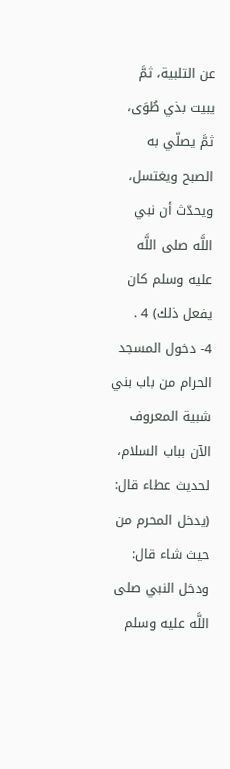عن التلبية، ثمَّ يبيت بذي طُوَى، ثمَّ يصلّي به الصبح ويغتسل، ويحدّث أن نبي اللَّه صلى اللَّه عليه وسلم كان يفعل ذلك) 4 .
4- دخول المسجد الحرام من باب بني شبية المعروف الآن بباب السلام، لحديث عطاء قال: (يدخل المحرم من حيث شاء قال: ودخل النبي صلى اللَّه عليه وسلم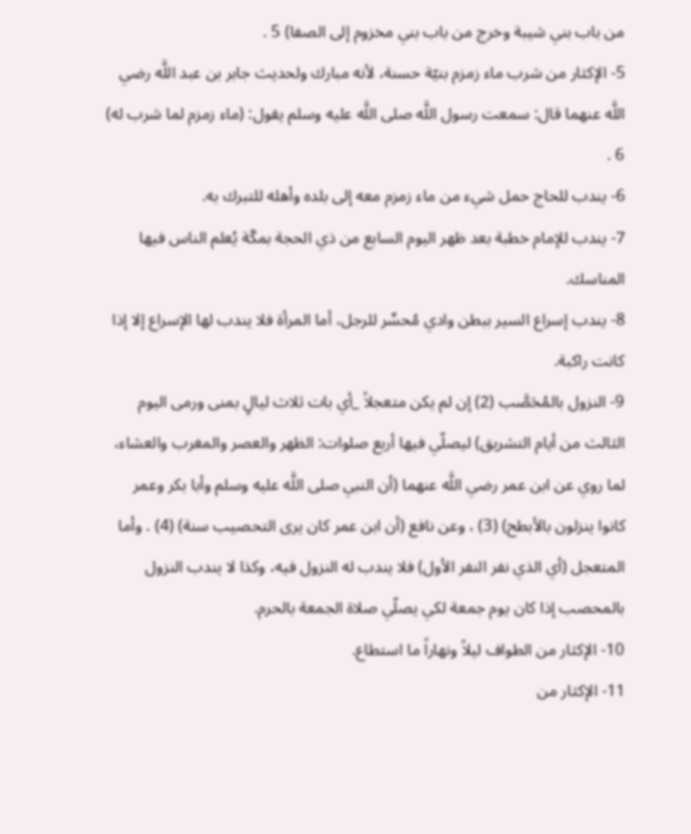من باب بني شيبة وخرج من باب بني مخزوم إلى الصفا) 5 .
5- الإكثار من شرب ماء زمزم بنيّة حسنة، لأنه مبارك ولحديث جابر بن عبد اللَّه رضي اللَّه عنهما قال: سمعت رسول اللَّه صلى اللَّه عليه وسلم يقول: (ماء زمزم لما شرب له) 6 .
6- يندب للحاج حمل شيء من ماء زمزم معه إلى بلده وأهله للتبرك به.
7- يندب للإمام خطبة بعد ظهر اليوم السابع من ذي الحجة بمكّة يُعلم الناس فيها المناسك.
8- يندب إسراع السير ببطن وادي مُحسِّر للرجل، أما المرأة فلا يندب لها الإسراع إلا إذا كانت راكبة.
9- النزول بالمُحَصَّب (2) إن لم يكن متعجلاً _أي بات ثلاث ليالٍ بمنى ورمى اليوم الثالث من أيام التشريق) ليصلّي فيها أربع صلوات: الظهر والعصر والمغرب والعشاء، لما روي عن ابن عمر رضي اللَّه عنهما (أن النبي صلى اللَّه عليه وسلم وأبا بكر وعمر كانوا ينزلون بالأبطح) (3) ، وعن نافع (أن ابن عمر كان يرى التحصيب سنة) (4) . وأما المتعجل (أي الذي نفر النفر الأول) فلا يندب له النزول فيه، وكذا لا يندب النزول بالمحصب إذا كان يوم جمعة لكي يصلّي صلاة الجمعة بالحرم.
10- الإكثار من الطواف ليلاً ونهاراً ما استطاع.
11- الإكثار من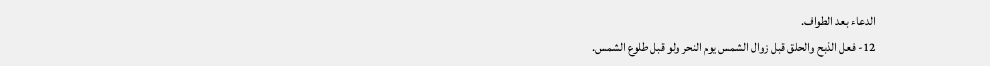الدعاء بعد الطواف.
12- فعل الذبح والحلق قبل زوال الشمس يوم النحر ولو قبل طلوع الشمس.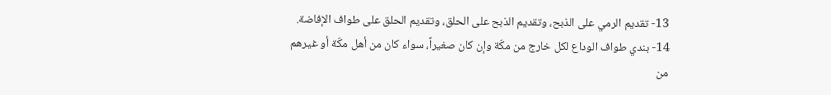13- تقديم الرمي على الذبح، وتقديم الذبح على الحلق، وتقديم الحلق على طواف الإفاضة.
14- بندي طواف الوداع لكل خارج من مكّة وإن كان صغيراً، سواء كان من أهل مكّة أو غيرهم من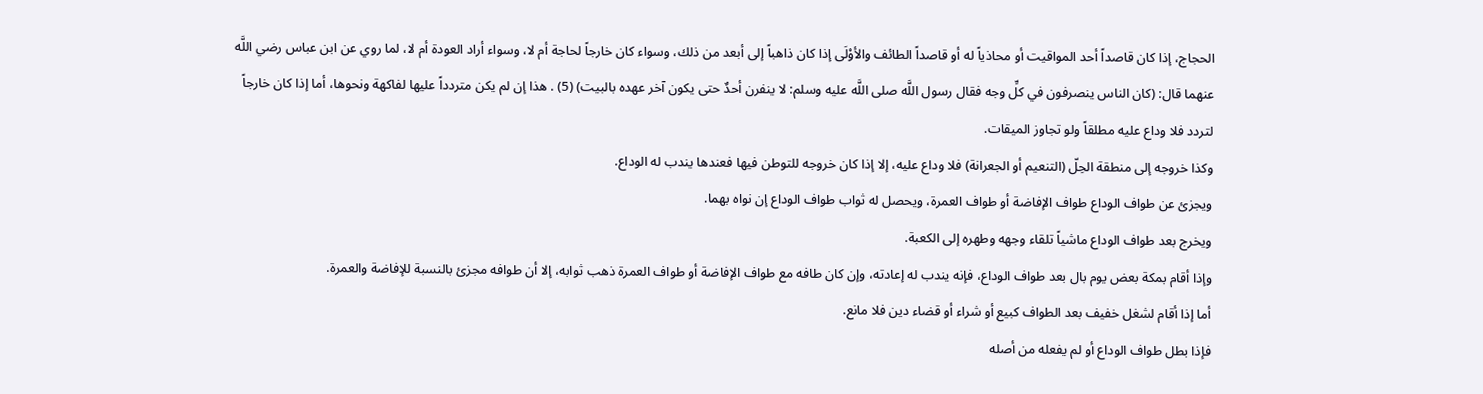الحجاج، إذا كان قاصداً أحد المواقيت أو محاذياً له أو قاصداً الطائف والأوْلَى إذا كان ذاهباً إلى أبعد من ذلك، وسواء كان خارجاً لحاجة أم لا، وسواء أراد العودة أم لا، لما روي عن ابن عباس رضي اللَّه عنهما قال: (كان الناس ينصرفون في كلِّ وجه فقال رسول اللَّه صلى اللَّه عليه وسلم: لا ينفرن أحدٌ حتى يكون آخر عهده بالبيت) (5) . هذا إن لم يكن متردداً عليها لفاكهة ونحوها، أما إذا كان خارجاً لتردد فلا وداع عليه مطلقاً ولو تجاوز الميقات.
وكذا خروجه إلى منطقة الحِلّ (التنعيم أو الجعرانة) فلا وداع عليه، إلا إذا كان خروجه للتوطن فيها فعندها يندب له الوداع.
ويجزئ عن طواف الوداع طواف الإفاضة أو طواف العمرة، ويحصل له ثواب طواف الوداع إن نواه بهما.
ويخرج بعد طواف الوداع ماشياً تلقاء وجهه وطهره إلى الكعبة.
وإذا أقام بمكة بعض يوم بال بعد طواف الوداع، فإنه يندب له إعادته، وإن كان طافه مع طواف الإفاضة أو طواف العمرة ذهب ثوابه، إلا أن طوافه مجزئ بالنسبة للإفاضة والعمرة.
أما إذا أقام لشغل خفيف بعد الطواف كبيع أو شراء أو قضاء دين فلا مانع.
فإذا بطل طواف الوداع أو لم يفعله من أصله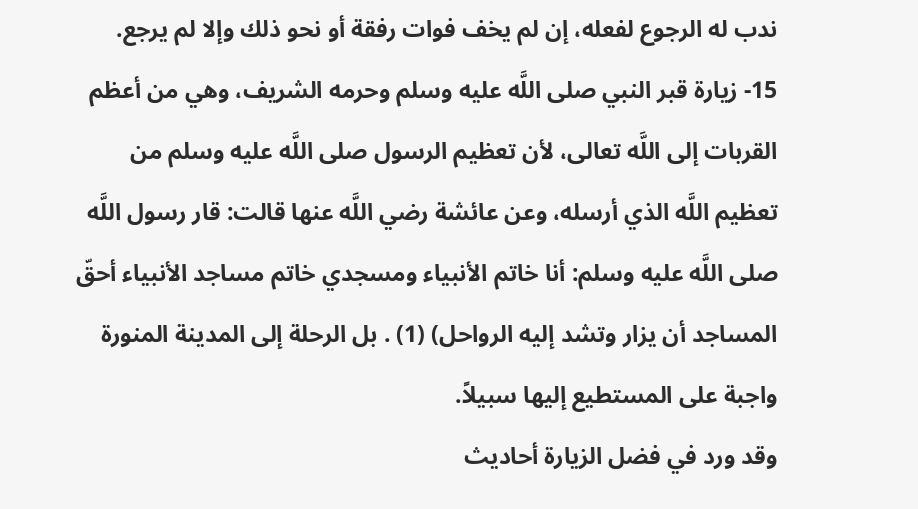ندب له الرجوع لفعله، إن لم يخف فوات رفقة أو نحو ذلك وإلا لم يرجع.
15- زيارة قبر النبي صلى اللَّه عليه وسلم وحرمه الشريف، وهي من أعظم القربات إلى اللَّه تعالى، لأن تعظيم الرسول صلى اللَّه عليه وسلم من تعظيم اللَّه الذي أرسله، وعن عائشة رضي اللَّه عنها قالت: قار رسول اللَّه صلى اللَّه عليه وسلم: أنا خاتم الأنبياء ومسجدي خاتم مساجد الأنبياء أحقّ المساجد أن يزار وتشد إليه الرواحل) (1) . بل الرحلة إلى المدينة المنورة واجبة على المستطيع إليها سبيلاً.
وقد ورد في فضل الزيارة أحاديث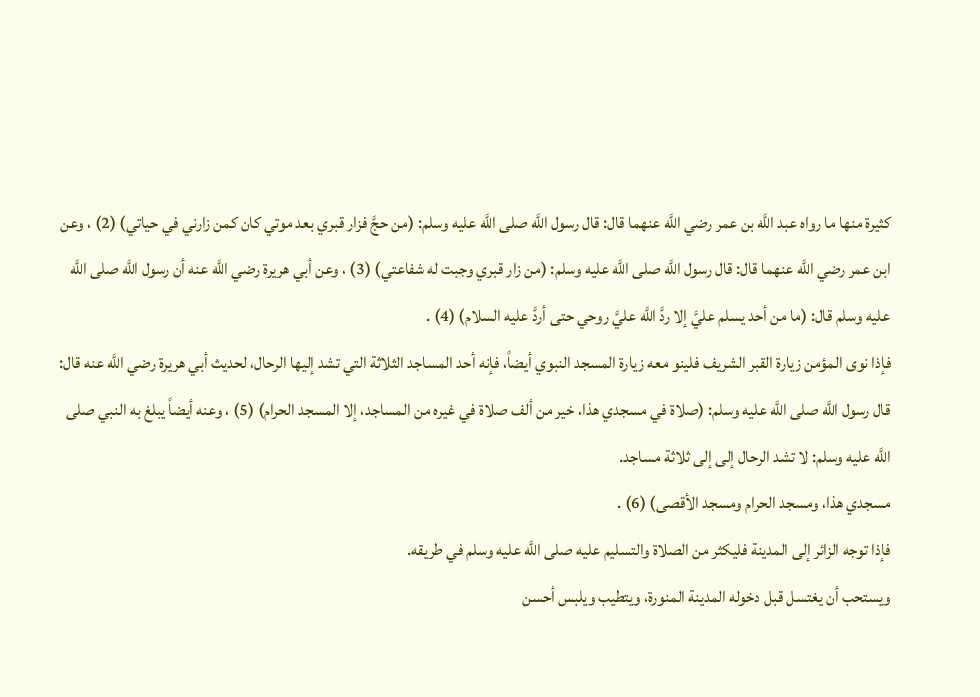كثيرة منها ما رواه عبد اللَّه بن عمر رضي اللَّه عنهما قال: قال رسول اللَّه صلى اللَّه عليه وسلم: (من حجَّ فزار قبري بعد موتي كان كمن زارني في حياتي) (2) ، وعن ابن عمر رضي اللَّه عنهما قال: قال رسول اللَّه صلى اللَّه عليه وسلم: (من زار قبري وجبت له شفاعتي) (3) ، وعن أبي هريرة رضي اللَّه عنه أن رسول اللَّه صلى اللَّه عليه وسلم قال: (ما من أحد يسلم عليَّ إلا ردَّ اللَّه عليَّ روحي حتى أردَّ عليه السلام) (4) .
فإذا نوى المؤمن زيارة القبر الشريف فلينو معه زيارة المسجد النبوي أيضاً، فإنه أحد المساجد الثلاثة التي تشد إليها الرحال، لحديث أبي هريرة رضي اللَّه عنه قال: قال رسول اللَّه صلى اللَّه عليه وسلم: (صلاة في مسجدي هذا، خير من ألف صلاة في غيره من المساجد، إلا المسجد الحرام) (5) ، وعنه أيضاً يبلغ به النبي صلى اللَّه عليه وسلم: لا تشد الرحال إلى إلى ثلاثة مساجد.
مسجدي هذا، ومسجد الحرام ومسجد الأقصى) (6) .
فإذا توجه الزائر إلى المدينة فليكثر من الصلاة والتسليم عليه صلى اللَّه عليه وسلم في طريقه.
ويستحب أن يغتسل قبل دخوله المدينة المنورة، ويتطيب ويلبس أحسن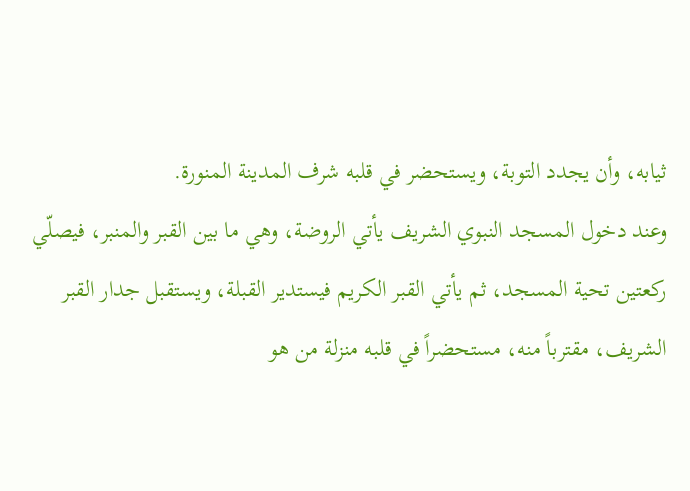ثيابه، وأن يجدد التوبة، ويستحضر في قلبه شرف المدينة المنورة.
وعند دخول المسجد النبوي الشريف يأتي الروضة، وهي ما بين القبر والمنبر، فيصلّي ركعتين تحية المسجد، ثم يأتي القبر الكريم فيستدير القبلة، ويستقبل جدار القبر الشريف، مقترباً منه، مستحضراً في قلبه منزلة من هو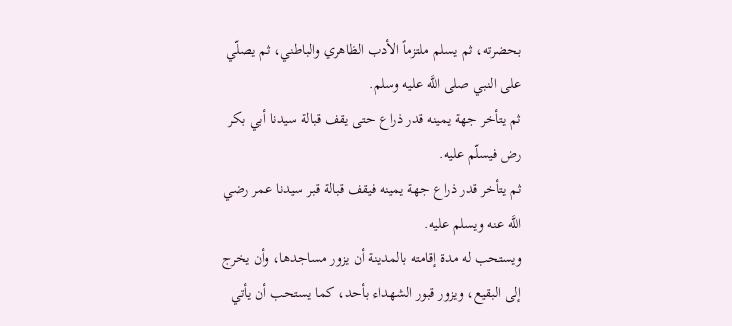بحضرته، ثم يسلم ملتزماً الأدب الظاهري والباطني، ثم يصلّي على النبي صلى اللَّه عليه وسلم.
ثم يتأخر جهة يمينه قدر ذراع حتى يقف قبالة سيدنا أبي بكر رض فيسلّم عليه.
ثم يتأخر قدر ذراع جهة يمينه فيقف قبالة قبر سيدنا عمر رضي اللَّه عنه ويسلم عليه.
ويستحب له مدة إقامته بالمدينة أن يزور مساجدها، وأن يخرج إلى البقيع، ويزور قبور الشهداء بأحد، كما يستحب أن يأتي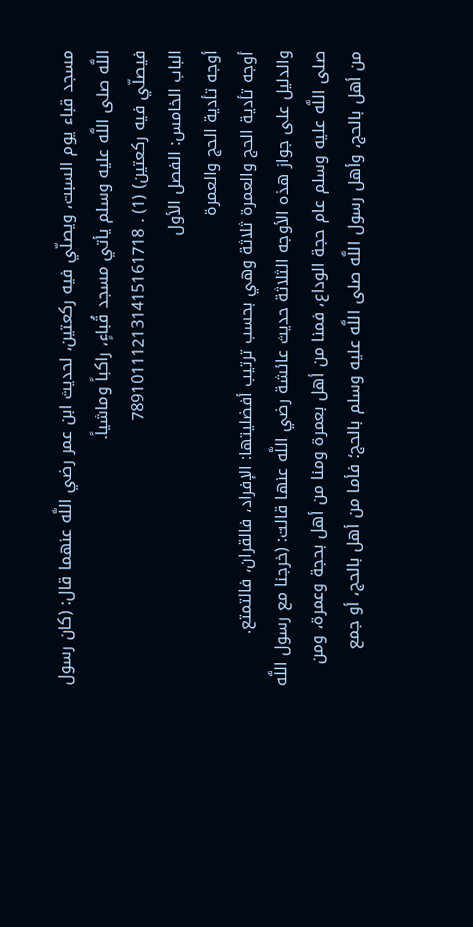مسجد قباء يوم السبت، ويصلّي فيه ركعتين، لحديث ابن عمر رضي اللَّه عنهما قال: (كان رسول اللَّه صلى اللَّه عليه وسلم يأتي مسجد قُباءٍ، راكباً وماشياً.
فيصلّي فيه ركعتين) (1) . 789101112131415161718
الباب الخامس: الفصل الأول
أوجه تأدية الحج والعمرة
أوجه تأدية الحج والعمرة ثلاثة وهي بحسب ترتيب أفضليتها: الإفراد، فالقران، فالتمتع.
والدليل على جواز هذه الأوجه الثلاثة حديث عائشة رضي اللَّه عنها قالت: (خرجنا مع رسول اللَّه صلى اللَّه عليه وسلم عام حجة الوداع، فمنا من أهل بعمرة ومنا من أهل بحجة وعمرة، ومن من أهل بالحج، وأهل رسول اللَّه صلى اللَّه عليه وسلم بالحج؛ فأما من أهل بالحج، أو جمع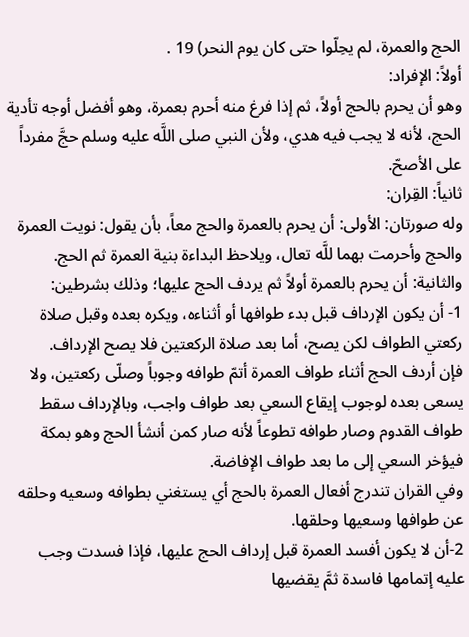الحج والعمرة، لم يحِلّوا حتى كان يوم النحر) 19 .
أولاً: الإفراد:
وهو أن يحرم بالحج أولاً، ثم إذا فرغ منه أحرم بعمرة، وهو أفضل أوجه تأدية الحج، لأنه لا يجب فيه هدي، ولأن النبي صلى اللَّه عليه وسلم حجَّ مفرداً على الأصحّ.
ثانياً: القِران:
وله صورتان: الأولى: أن يحرم بالعمرة والحج معاً، بأن يقول: نويت العمرة والحج وأحرمت بهما للَّه تعال، ويلاحظ البداءة بنية العمرة ثم الحج.
والثانية: أن يحرم بالعمرة أولاً ثم يردف الحج عليها؛ وذلك بشرطين:
1- أن يكون الإرداف قبل بدء طوافها أو أثناءه، ويكره بعده وقبل صلاة ركعتي الطواف لكن يصح، أما بعد صلاة الركعتين فلا يصح الإرداف.
فإن أردف الحج أثناء طواف العمرة أتمّ طوافه وجوباً وصلّى ركعتين، ولا يسعى بعده لوجوب إيقاع السعي بعد طواف واجب، وبالإرداف سقط طواف القدوم وصار طوافه تطوعاً لأنه صار كمن أنشأ الحج وهو بمكة
فيؤخر السعي إلى ما بعد طواف الإفاضة.
وفي القران تندرج أفعال العمرة بالحج أي يستغني بطوافه وسعيه وحلقه عن طوافها وسعيها وحلقها.
2-أن لا يكون أفسد العمرة قبل إرداف الحج عليها، فإذا فسدت وجب عليه إتمامها فاسدة ثمَّ يقضيها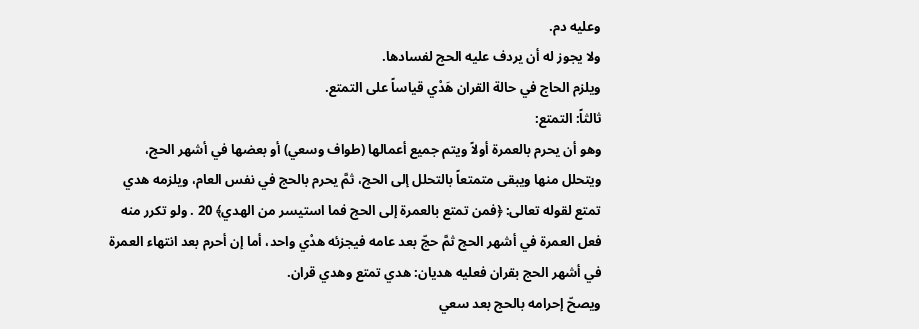وعليه دم.
ولا يجوز له أن يردف عليه الحج لفسادها.
ويلزم الحاج في حالة القران هَدْي قياساً على التمتع.
ثالثاً: التمتع:
وهو أن يحرم بالعمرة أولاً ويتم جميع أعمالها (طواف وسعي) أو بعضها في أشهر الحج، ويتحلل منها ويبقى متمتعاً بالتحلل إلى الحج، ثمَّ يحرم بالحج في نفس العام، ويلزمه هدي تمتع لقوله تعالى: ﴿فمن تمتع بالعمرة إلى الحج فما استيسر من الهدي﴾ 20 . ولو تكرر منه فعل العمرة في أشهر الحج ثمَّ حجّ بعد عامه فيجزئه هدْي واحد، أما إن أحرم بعد انتهاء العمرة في أشهر الحج بقران فعليه هديان: هدي تمتع وهدي قران.
ويصحّ إحرامه بالحج بعد سعي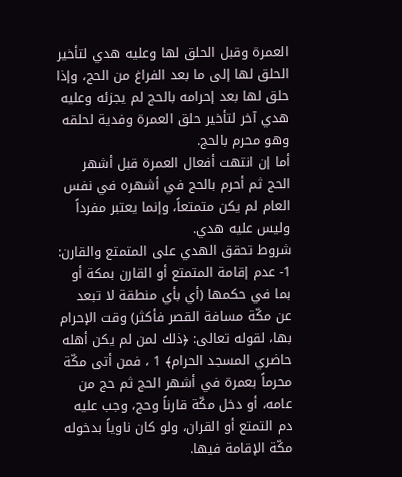العمرة وقبل الحلق لها وعليه هدي لتأخير الحلق لها إلى ما بعد الفراغ من الحج، وإذا حلق لها بعد إحرامه بالحج لم يجزئه وعليه هدي آخر لتأخير حلق العمرة وفدية لحلقه وهو محرم بالحج.
أما إن انتهت أفعال العمرة قبل أشهر الحج ثم أحرم بالحج في أشهره في نفس العام لم يكن متمتعاً، وإنما يعتبر مفرداً وليس عليه هدي.
شروط تحقق الهدي على المتمتع والقارن:
1- عدم إقامة المتمتع أو القارن بمكة أو بما في حكمها (أي بأي منطقة لا تبعد عن مكّة مسافة القصر فأكثر) وقت الإحرام بها، لقوله تعالى: ﴿ذلك لمن لم يكن أهله حاضري المسجد الحرام﴾ 1 ، فمن أتى مكّة محرماً بعمرة في أشهر الحج ثم حج من عامه، أو دخل مكّة قارناً وحج، وجب عليه دم التمتع أو القران، ولو كان ناوياً بدخوله مكّة الإقامة فيها.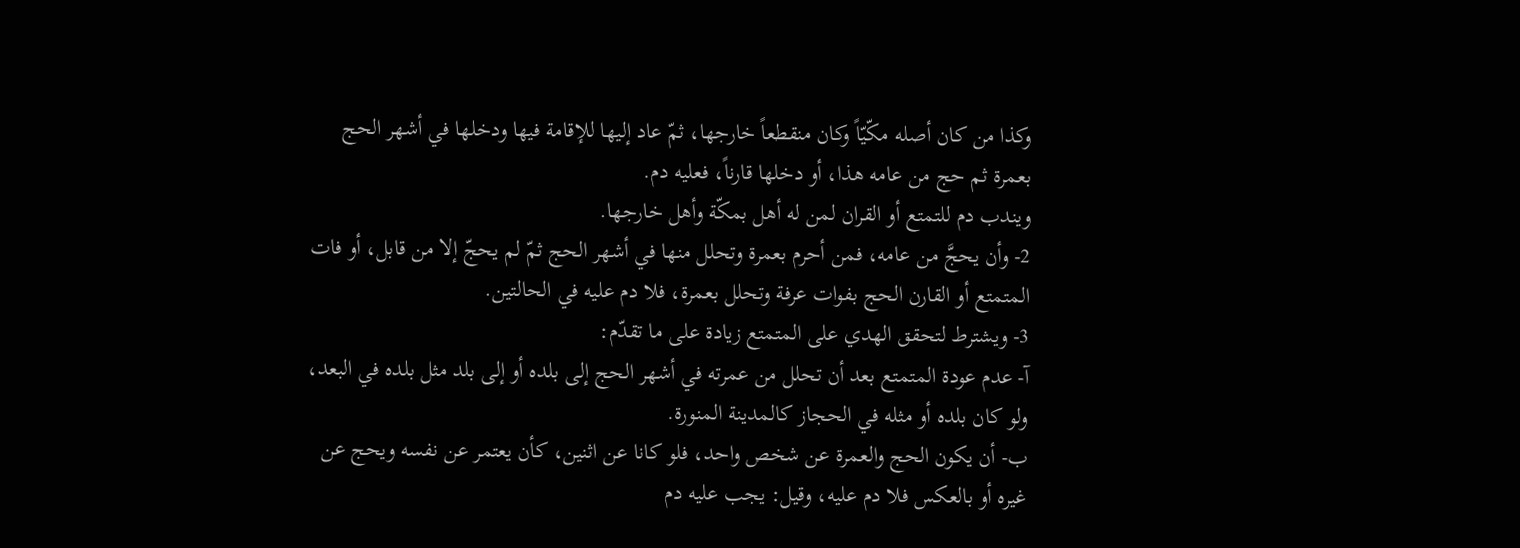وكذا من كان أصله مكّيّاً وكان منقطعاً خارجها، ثمّ عاد إليها للإقامة فيها ودخلها في أشهر الحج بعمرة ثم حج من عامه هذا، أو دخلها قارناً، فعليه دم.
ويندب دم للتمتع أو القران لمن له أهل بمكّة وأهل خارجها.
2- وأن يحجَّ من عامه، فمن أحرم بعمرة وتحلل منها في أشهر الحج ثمّ لم يحجّ إلا من قابل، أو فات المتمتع أو القارن الحج بفوات عرفة وتحلل بعمرة، فلا دم عليه في الحالتين.
3- ويشترط لتحقق الهدي على المتمتع زيادة على ما تقدّم:
آ- عدم عودة المتمتع بعد أن تحلل من عمرته في أشهر الحج إلى بلده أو إلى بلد مثل بلده في البعد، ولو كان بلده أو مثله في الحجاز كالمدينة المنورة.
ب- أن يكون الحج والعمرة عن شخص واحد، فلو كانا عن اثنين، كأن يعتمر عن نفسه ويحج عن غيره أو بالعكس فلا دم عليه، وقيل: يجب عليه دم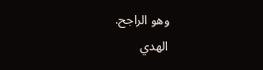وهو الراجح.
الهدي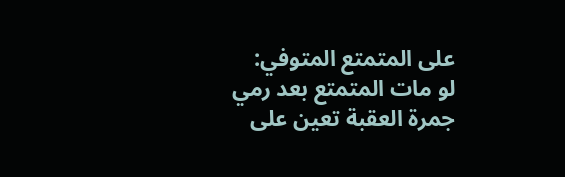على المتمتع المتوفي:
لو مات المتمتع بعد رمي جمرة العقبة تعين على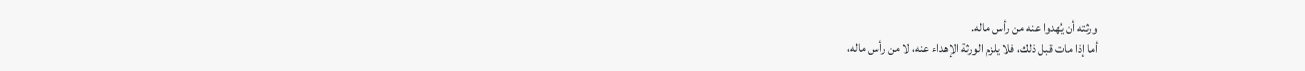ورثته أن يُهدوا عنه من رأس ماله.
أما إذا مات قبل ذلك، فلا يلزم الورثة الإهداء عنه، لا من رأس ماله،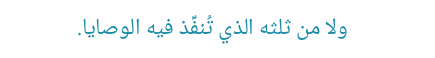ولا من ثلثه الذي تُنفِّذ فيه الوصايا.